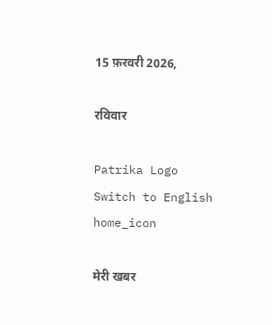15 फ़रवरी 2026,

रविवार

Patrika Logo
Switch to English
home_icon

मेरी खबर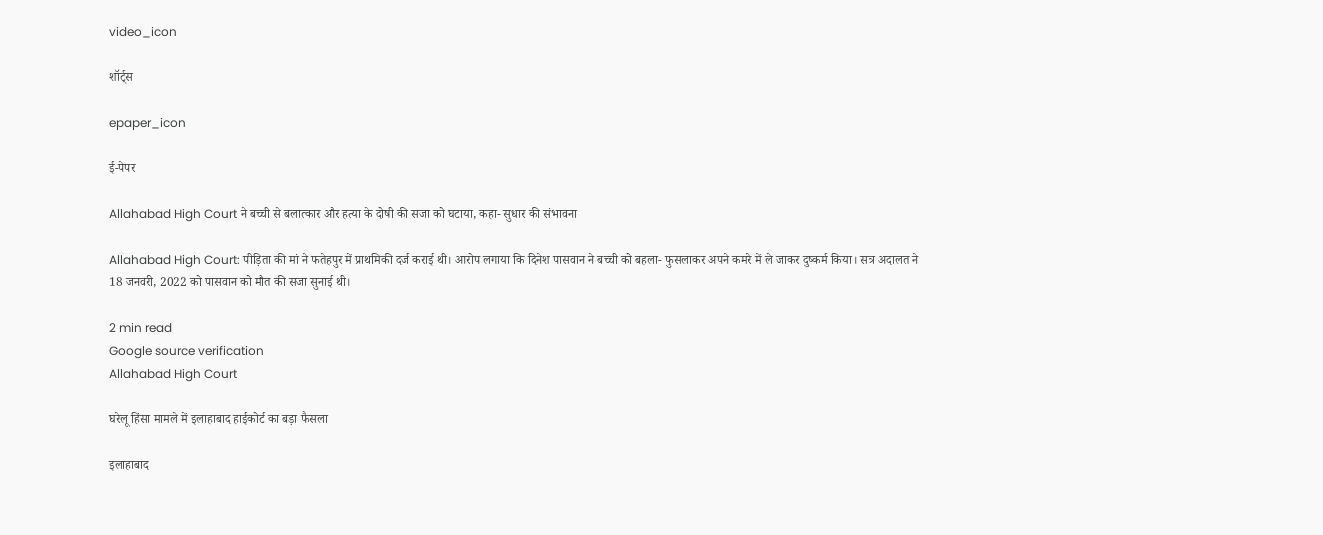video_icon

शॉर्ट्स

epaper_icon

ई-पेपर

Allahabad High Court ने बच्ची से बलात्कार और हत्या के दोषी की सजा को घटाया, कहा- सुधार की संभावना

Allahabad High Court: पीड़िता की मां ने फतेहपुर में प्राथमिकी दर्ज कराई थी। आरोप लगाया कि दिनेश पासवान ने बच्ची को बहला- फुसलाकर अपने कमरे में ले जाकर दुष्कर्म किया। सत्र अदालत ने 18 जनवरी, 2022 को पासवान को मौत की सजा सुनाई थी।

2 min read
Google source verification
Allahabad High Court

घरेलू हिंसा मामले में इलाहाबाद हाईकोर्ट का बड़ा फैसला

इलाहाबाद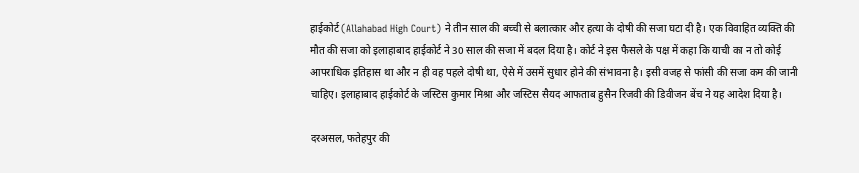हाईकोर्ट (Allahabad High Court) ने तीन साल की बच्ची से बलात्कार और हत्या के दोषी की सजा घटा दी है। एक विवाहित व्यक्ति की मौत की सजा को इलाहाबाद हाईकोर्ट ने 30 साल की सजा में बदल दिया है। कोर्ट ने इस फैसले के पक्ष में कहा कि याची का न तो कोई आपराधिक इतिहास था और न ही वह पहले दोषी था, ऐसे में उसमें सुधार होने की संभावना है। इसी वजह से फांसी की सजा कम की जानी चाहिए। इलाहाबाद हाईकोर्ट के जस्टिस कुमार मिश्रा और जस्टिस सैयद आफताब हुसैन रिजवी की डिवीजन बेंच ने यह आदेश दिया है।

दरअसल, फतेहपुर की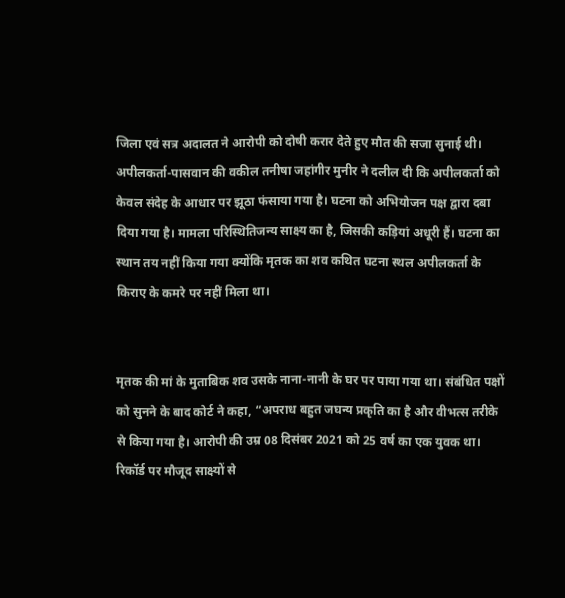जिला एवं सत्र अदालत ने आरोपी को दोषी करार देते हुए मौत की सजा सुनाई थी।
अपीलकर्ता-पासवान की वकील तनीषा जहांगीर मुनीर ने दलील दी कि अपीलकर्ता को केवल संदेह के आधार पर झूठा फंसाया गया है। घटना को अभियोजन पक्ष द्वारा दबा दिया गया है। मामला परिस्थितिजन्य साक्ष्य का है, जिसकी कड़ियां अधूरी हैं। घटना का स्थान तय नहीं किया गया क्योंकि मृतक का शव कथित घटना स्थल अपीलकर्ता के किराए के कमरे पर नहीं मिला था।


मृतक की मां के मुताबिक शव उसके नाना-नानी के घर पर पाया गया था। संबंधित पक्षों को सुनने के बाद कोर्ट ने कहा, “अपराध बहुत जघन्य प्रकृति का है और वीभत्स तरीके से किया गया है। आरोपी की उम्र 08 दिसंबर 2021 को 25 वर्ष का एक युवक था। रिकॉर्ड पर मौजूद साक्ष्यों से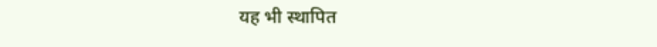यह भी स्थापित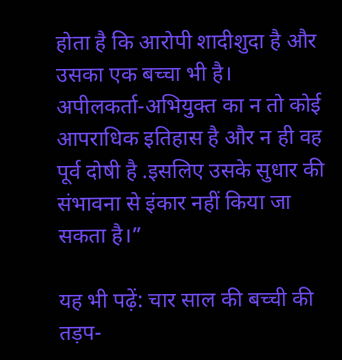होता है कि आरोपी शादीशुदा है और उसका एक बच्चा भी है। अपीलकर्ता-अभियुक्त का न तो कोई आपराधिक इतिहास है और न ही वह पूर्व दोषी है .इसलिए उसके सुधार की संभावना से इंकार नहीं किया जा सकता है।”

यह भी पढ़ें: चार साल की बच्ची की तड़प-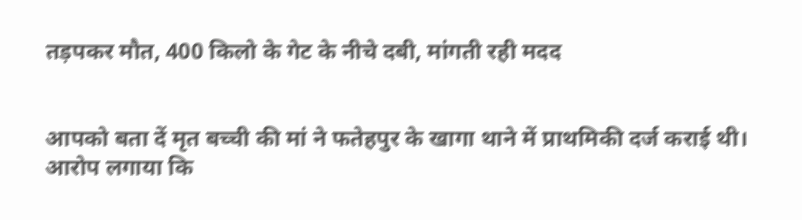तड़पकर मौत, 400 किलो के गेट के नीचे दबी, मांगती रही मदद


आपको बता दें मृत बच्ची की मां ने फतेहपुर के खागा थाने में प्राथमिकी दर्ज कराई थी। आरोप लगाया कि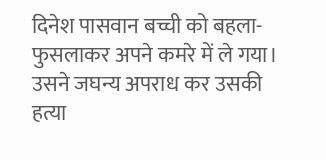दिनेश पासवान बच्ची को बहला- फुसलाकर अपने कमरे में ले गया। उसने जघन्य अपराध कर उसकी हत्या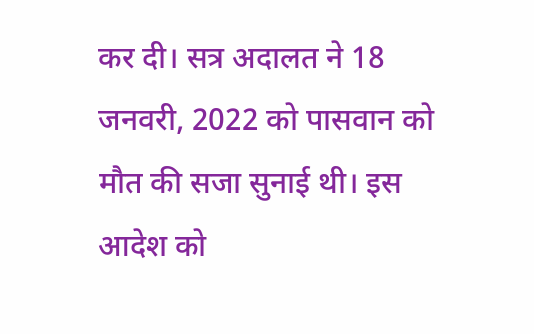कर दी। सत्र अदालत ने 18 जनवरी, 2022 को पासवान को मौत की सजा सुनाई थी। इस आदेश को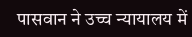पासवान ने उच्च न्यायालय में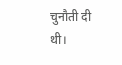चुनौती दी थी।